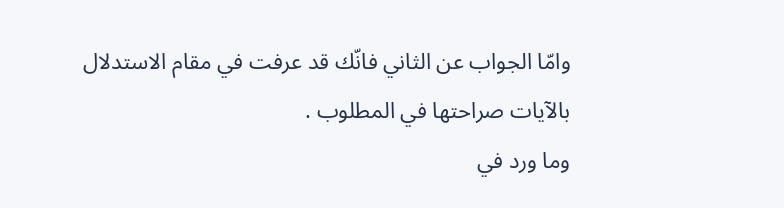وامّا الجواب عن الثاني فانّك قد عرفت في مقام الاستدلال بالآيات صراحتها في المطلوب .
وما ورد في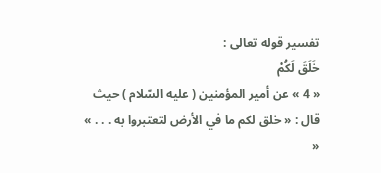تفسير قوله تعالى :
خَلَقَ لَكُمْ
« 4 » عن أمير المؤمنين ( عليه السّلام ) حيث قال : « خلق لكم ما في الأرض لتعتبروا به . . . » «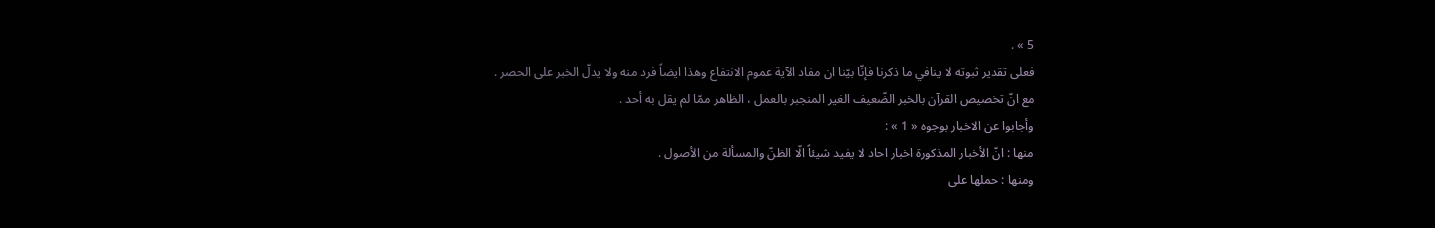5 » .
فعلى تقدير ثبوته لا ينافي ما ذكرنا فإنّا بيّنا ان مفاد الآية عموم الانتفاع وهذا ايضاً فرد منه ولا يدلّ الخبر على الحصر .
مع انّ تخصيص القرآن بالخبر الضّعيف الغير المنجبر بالعمل ، الظاهر ممّا لم يقل به أحد .
وأجابوا عن الاخبار بوجوه « 1 » :
منها : انّ الأخبار المذكورة اخبار احاد لا يفيد شيئاً الّا الظنّ والمسألة من الأصول .
ومنها : حملها على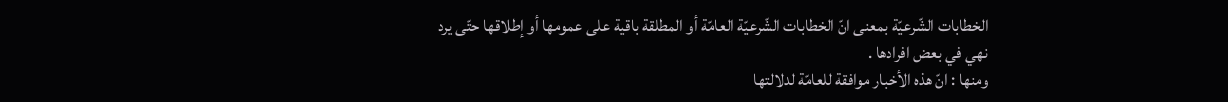الخطابات الشّرعيّة بمعنى انّ الخطابات الشّرعيّة العامّة أو المطلقة باقية على عمومها أو إطلاقها حتّى يرد نهي في بعض افرادها .
ومنها : انّ هذه الأخبار موافقة للعامّة لدلالتها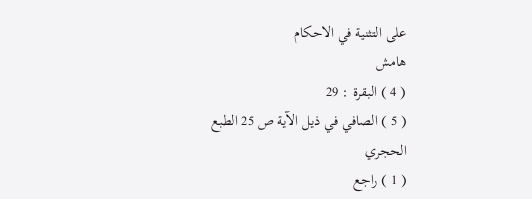على التثنية في الاحكام
هامش
( 4 ) البقرة : 29
( 5 ) الصافي في ذيل الآية ص 25 الطبع الحجري
( 1 ) راجع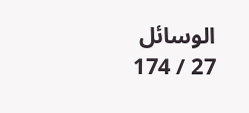الوسائل 27 / 174